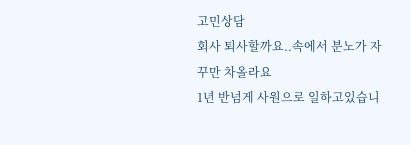고민상담
회사 퇴사할까요..속에서 분노가 자꾸만 차올라요
1년 반넘게 사원으로 일하고있습니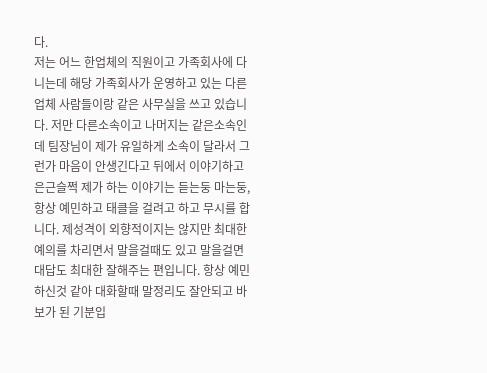다.
저는 어느 한업체의 직원이고 가족회사에 다니는데 해당 가족회사가 운영하고 있는 다른업체 사람들이랑 같은 사무실을 쓰고 있습니다. 저만 다른소속이고 나머지는 같은소속인데 팀장님이 제가 유일하게 소속이 달라서 그런가 마음이 안생긴다고 뒤에서 이야기하고 은근슬쩍 제가 하는 이야기는 듣는둥 마는둥, 항상 예민하고 태클을 걸려고 하고 무시를 합니다. 제성격이 외향적이지는 않지만 최대한 예의를 차리면서 말을걸때도 있고 말을걸면 대답도 최대한 잘해주는 편입니다. 항상 예민하신것 같아 대화할때 말정리도 잘안되고 바보가 된 기분입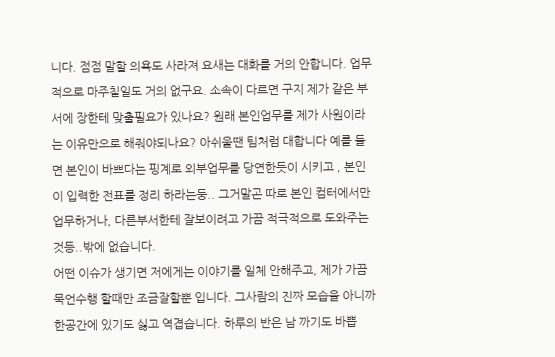니다. 점점 말할 의욕도 사라져 요새는 대화를 거의 안합니다. 업무적으로 마주칠일도 거의 없구요. 소속이 다르면 구지 제가 같은 부서에 장한테 맞출필요가 있나요? 원래 본인업무를 제가 사원이라는 이유만으로 해줘야되나요? 아쉬울땐 팀처럼 대합니다 예를 들면 본인이 바쁘다는 핑계로 외부업무를 당연한듯이 시키고 , 본인이 입력한 전표를 정리 하라는둥.. 그거말곤 따로 본인 컴터에서만 업무하거나, 다른부서한테 잘보이려고 가끔 적극적으로 도와주는것등..밖에 없습니다.
어떤 이슈가 생기면 저에게는 이야기를 일체 안해주고, 제가 가끔 묵언수행 할때만 조금잘할뿐 입니다. 그사람의 진짜 모습을 아니까 한공간에 있기도 싫고 역겹습니다. 하루의 반은 남 까기도 바쁩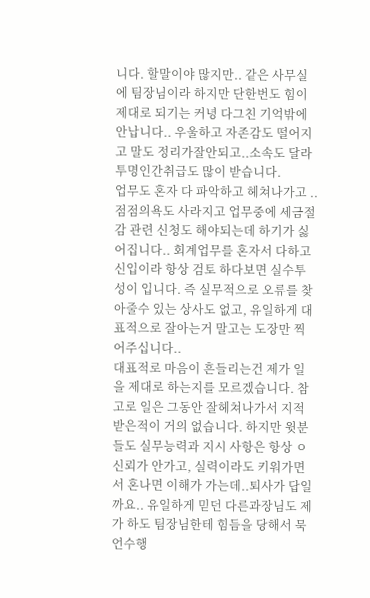니다. 할말이야 많지만.. 같은 사무실에 팀장님이라 하지만 단한번도 힘이 제대로 되기는 커녕 다그친 기억밖에 안납니다.. 우울하고 자존감도 떨어지고 말도 정리가잘안되고..소속도 달라 투명인간취급도 많이 받습니다.
업무도 혼자 다 파악하고 헤쳐나가고 .. 점점의욕도 사라지고 업무중에 세금절감 관련 신청도 해야되는데 하기가 싫어집니다.. 회계업무를 혼자서 다하고 신입이라 항상 검토 하다보면 실수투성이 입니다. 즉 실무적으로 오류를 찾아줄수 있는 상사도 없고, 유일하게 대표적으로 잘아는거 말고는 도장만 찍어주십니다..
대표적로 마음이 흔들리는건 제가 일을 제대로 하는지를 모르겠습니다. 참고로 일은 그동안 잘헤쳐나가서 지적 받은적이 거의 없습니다. 하지만 윗분들도 실무능력과 지시 사항은 항상 ㅇ신뢰가 안가고, 실력이라도 키워가면서 혼나면 이해가 가는데..퇴사가 답일까요.. 유일하게 믿던 다른과장님도 제가 하도 팀장님한테 힘듬을 당해서 묵언수행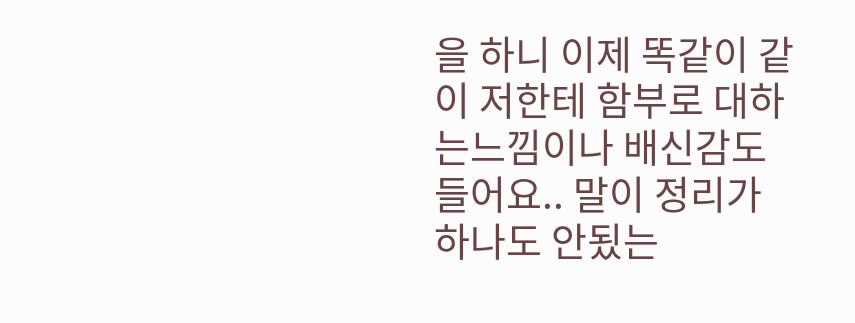을 하니 이제 똑같이 같이 저한테 함부로 대하는느낌이나 배신감도 들어요.. 말이 정리가 하나도 안됬는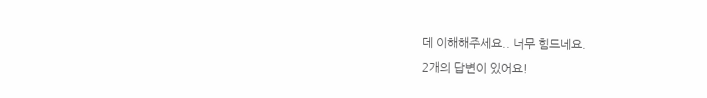데 이해해주세요.. 너무 힘드네요.
2개의 답변이 있어요!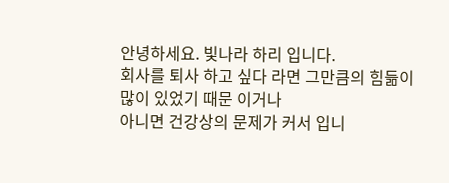안녕하세요. 빛나라 하리 입니다.
회사를 퇴사 하고 싶다 라면 그만큼의 힘듦이 많이 있었기 때문 이거나
아니면 건강상의 문제가 커서 입니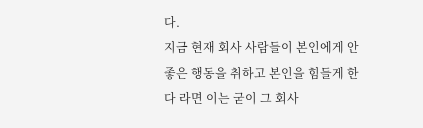다.
지금 현재 회사 사람들이 본인에게 안 좋은 행동을 취하고 본인을 힘들게 한다 라면 이는 굳이 그 회사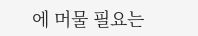에 머물 필요는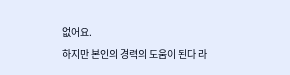없어요.
하지만 본인의 경력의 도움이 된다 라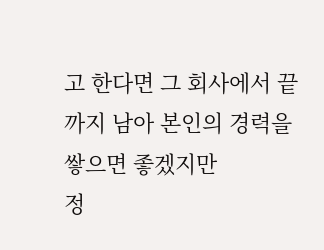고 한다면 그 회사에서 끝까지 남아 본인의 경력을 쌓으면 좋겠지만
정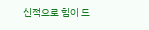신적으로 힘이 드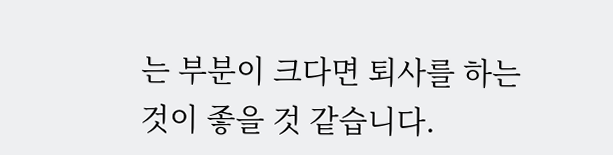는 부분이 크다면 퇴사를 하는 것이 좋을 것 같습니다.